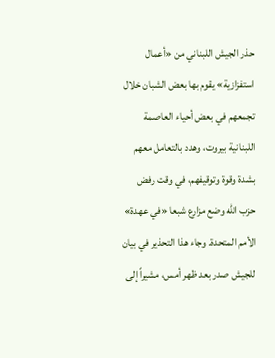حذر الجيش اللبناني من «أعمال استفزازية» يقوم بها بعض الشبان خلال تجمعهم في بعض أحياء العاصمة اللبنانية بيروت، وهدد بالتعامل معهم بشدة وقوة وتوقيفهم، في وقت رفض حزب الله وضع مزارع شبعا «في عهدة» الأمم المتحدة. وجاء هذا التحذير في بيان للجيش صدر بعد ظهر أمس، مشيراً إلى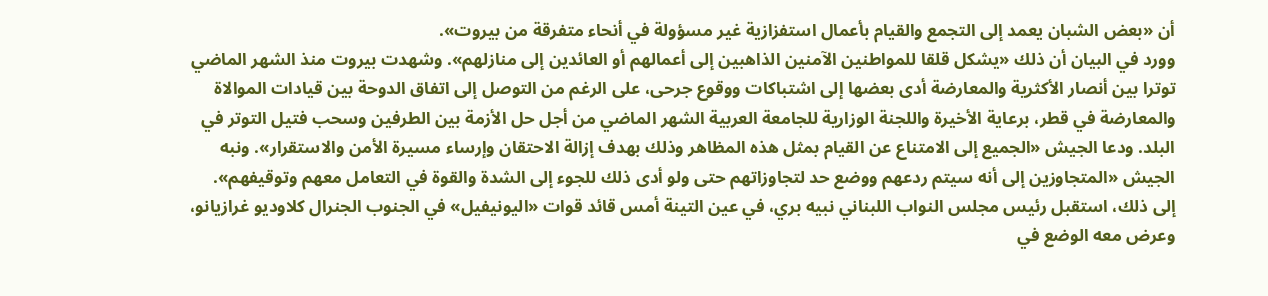أن «بعض الشبان يعمد إلى التجمع والقيام بأعمال استفزازية غير مسؤولة في أنحاء متفرقة من بيروت».
وورد في البيان أن ذلك «يشكل قلقا للمواطنين الآمنين الذاهبين إلى أعمالهم أو العائدين إلى منازلهم». وشهدت بيروت منذ الشهر الماضي توترا بين أنصار الأكثرية والمعارضة أدى بعضها إلى اشتباكات ووقوع جرحى، على الرغم من التوصل إلى اتفاق الدوحة بين قيادات الموالاة والمعارضة في قطر، برعاية الأخيرة واللجنة الوزارية للجامعة العربية الشهر الماضي من أجل حل الأزمة بين الطرفين وسحب فتيل التوتر في البلد. ودعا الجيش «الجميع إلى الامتناع عن القيام بمثل هذه المظاهر وذلك بهدف إزالة الاحتقان وإرساء مسيرة الأمن والاستقرار». ونبه الجيش «المتجاوزين إلى أنه سيتم ردعهم ووضع حد لتجاوزاتهم حتى ولو أدى ذلك للجوء إلى الشدة والقوة في التعامل معهم وتوقيفهم».
إلى ذلك، استقبل رئيس مجلس النواب اللبناني نبيه بري، في عين التينة أمس قائد قوات «اليونيفيل» في الجنوب الجنرال كلاوديو غرازيانو، وعرض معه الوضع في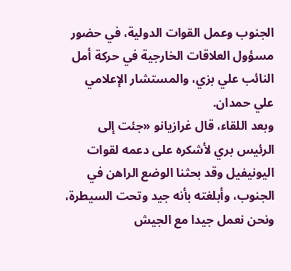الجنوب وعمل القوات الدولية، في حضور مسؤول العلاقات الخارجية في حركة أمل النائب علي بزي، والمستشار الإعلامي علي حمدان.
وبعد اللقاء، قال غرازيانو «جئت إلى الرئيس بري لأشكره على دعمه لقوات اليونيفيل وقد بحثنا الوضع الراهن في الجنوب، وأبلغته بأنه جيد وتحت السيطرة، ونحن نعمل جيدا مع الجيش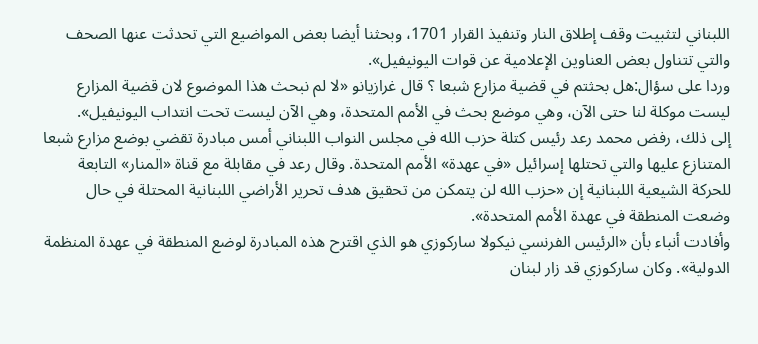اللبناني لتثبيت وقف إطلاق النار وتنفيذ القرار 1701، وبحثنا أيضا بعض المواضيع التي تحدثت عنها الصحف والتي تتناول بعض العناوين الإعلامية عن قوات اليونيفيل».
وردا على سؤال:هل بحثتم في قضية مزارع شبعا ؟ قال غرازيانو «لا لم نبحث هذا الموضوع لان قضية المزارع ليست موكلة لنا حتى الآن، وهي موضع بحث في الأمم المتحدة، وهي الآن ليست تحت انتداب اليونيفيل».
إلى ذلك، رفض محمد رعد رئيس كتلة حزب الله في مجلس النواب اللبناني أمس مبادرة تقضي بوضع مزارع شبعا المتنازع عليها والتي تحتلها إسرائيل «في عهدة» الأمم المتحدة. وقال رعد في مقابلة مع قناة «المنار» التابعة للحركة الشيعية اللبنانية إن «حزب الله لن يتمكن من تحقيق هدف تحرير الأراضي اللبنانية المحتلة في حال وضعت المنطقة في عهدة الأمم المتحدة».
وأفادت أنباء بأن «الرئيس الفرنسي نيكولا ساركوزي هو الذي اقترح هذه المبادرة لوضع المنطقة في عهدة المنظمة الدولية». وكان ساركوزي قد زار لبنان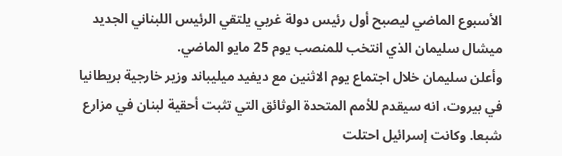الأسبوع الماضي ليصبح أول رئيس دولة غربي يلتقي الرئيس اللبناني الجديد ميشال سليمان الذي انتخب للمنصب يوم 25 مايو الماضي.
وأعلن سليمان خلال اجتماع يوم الاثنين مع ديفيد ميليباند وزير خارجية بريطانيا في بيروت، انه سيقدم للأمم المتحدة الوثائق التي تثبت أحقية لبنان في مزارع شبعا. وكانت إسرائيل احتلت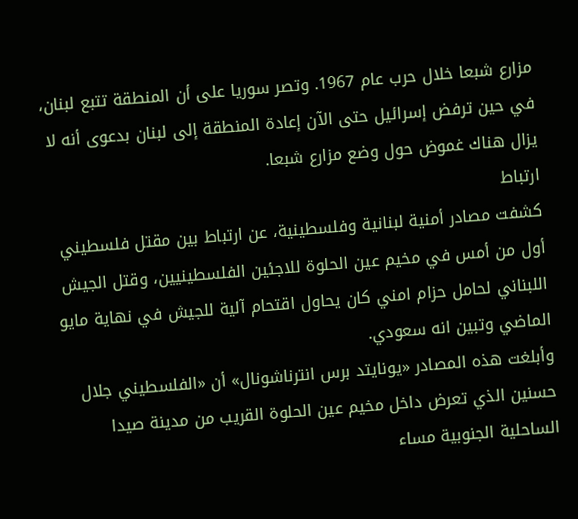مزارع شبعا خلال حرب عام 1967. وتصر سوريا على أن المنطقة تتبع لبنان، في حين ترفض إسرائيل حتى الآن إعادة المنطقة إلى لبنان بدعوى أنه لا يزال هناك غموض حول وضع مزارع شبعا.
ارتباط
كشفت مصادر أمنية لبنانية وفلسطينية، عن ارتباط بين مقتل فلسطيني أول من أمس في مخيم عين الحلوة للاجئين الفلسطينيين، وقتل الجيش اللبناني لحامل حزام امني كان يحاول اقتحام آلية للجيش في نهاية مايو الماضي وتبين انه سعودي.
وأبلغت هذه المصادر «يونايتد برس انترناشونال» أن «الفلسطيني جلال حسنين الذي تعرض داخل مخيم عين الحلوة القريب من مدينة صيدا الساحلية الجنوبية مساء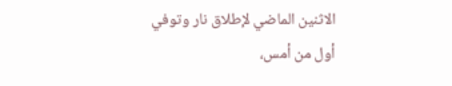الاثنين الماضي لإطلاق نار وتوفي أول من أمس،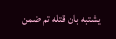يشتبه بان قتله تم ضمن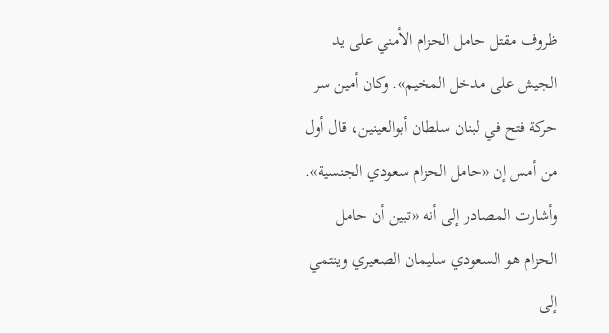ظروف مقتل حامل الحزام الأمني على يد الجيش على مدخل المخيم». وكان أمين سر حركة فتح في لبنان سلطان أبوالعينين، قال أول من أمس إن «حامل الحزام سعودي الجنسية».
وأشارت المصادر إلى أنه «تبين أن حامل الحزام هو السعودي سليمان الصعيري وينتمي إلى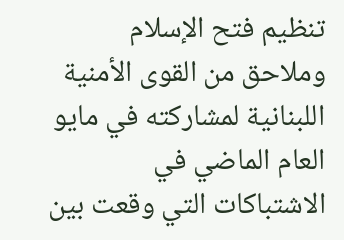تنظيم فتح الإسلام وملاحق من القوى الأمنية اللبنانية لمشاركته في مايو العام الماضي في الاشتباكات التي وقعت بين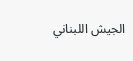الجيش اللبناني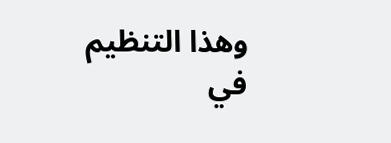وهذا التنظيم في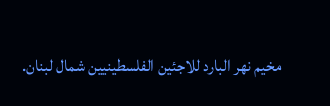مخيم نهر البارد للاجئين الفلسطينيين شمال لبنان.